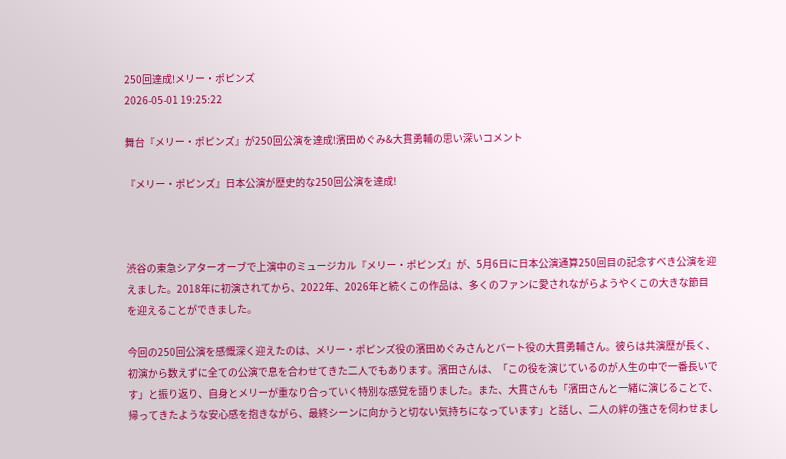250回達成!メリー・ポピンズ
2026-05-01 19:25:22

舞台『メリー・ポピンズ』が250回公演を達成!濱田めぐみ&大貫勇輔の思い深いコメント

『メリー・ポピンズ』日本公演が歴史的な250回公演を達成!



渋谷の東急シアターオーブで上演中のミュージカル『メリー・ポピンズ』が、5月6日に日本公演通算250回目の記念すべき公演を迎えました。2018年に初演されてから、2022年、2026年と続くこの作品は、多くのファンに愛されながらようやくこの大きな節目を迎えることができました。

今回の250回公演を感慨深く迎えたのは、メリー・ポピンズ役の濱田めぐみさんとバート役の大貫勇輔さん。彼らは共演歴が長く、初演から数えずに全ての公演で息を合わせてきた二人でもあります。濱田さんは、「この役を演じているのが人生の中で一番長いです」と振り返り、自身とメリーが重なり合っていく特別な感覚を語りました。また、大貫さんも「濱田さんと一緒に演じることで、帰ってきたような安心感を抱きながら、最終シーンに向かうと切ない気持ちになっています」と話し、二人の絆の強さを伺わせまし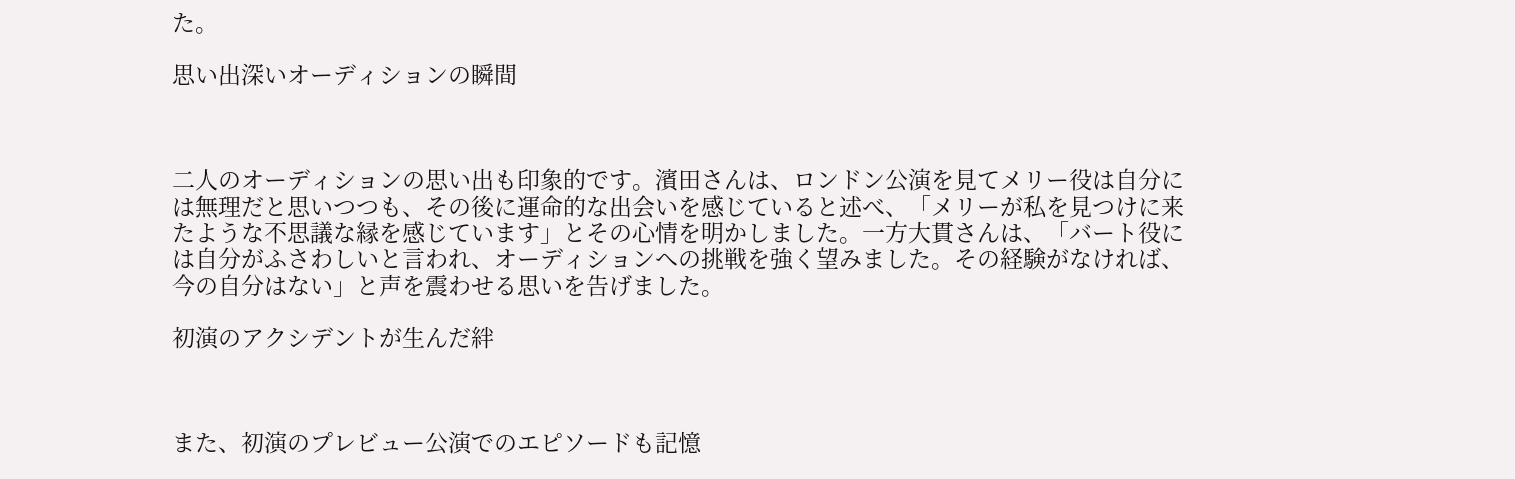た。

思い出深いオーディションの瞬間



二人のオーディションの思い出も印象的です。濱田さんは、ロンドン公演を見てメリー役は自分には無理だと思いつつも、その後に運命的な出会いを感じていると述べ、「メリーが私を見つけに来たような不思議な縁を感じています」とその心情を明かしました。一方大貫さんは、「バート役には自分がふさわしいと言われ、オーディションへの挑戦を強く望みました。その経験がなければ、今の自分はない」と声を震わせる思いを告げました。

初演のアクシデントが生んだ絆



また、初演のプレビュー公演でのエピソードも記憶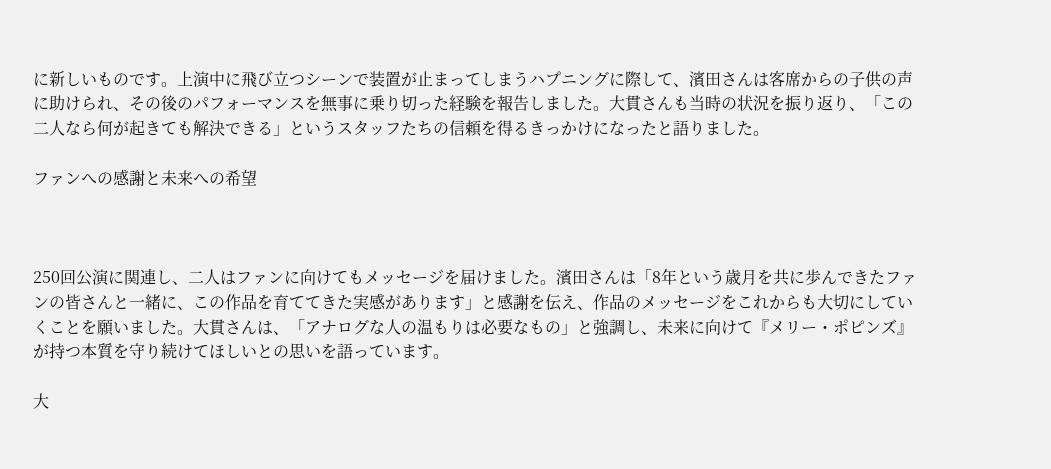に新しいものです。上演中に飛び立つシーンで装置が止まってしまうハプニングに際して、濱田さんは客席からの子供の声に助けられ、その後のパフォーマンスを無事に乗り切った経験を報告しました。大貫さんも当時の状況を振り返り、「この二人なら何が起きても解決できる」というスタッフたちの信頼を得るきっかけになったと語りました。

ファンへの感謝と未来への希望



250回公演に関連し、二人はファンに向けてもメッセージを届けました。濱田さんは「8年という歳月を共に歩んできたファンの皆さんと一緒に、この作品を育ててきた実感があります」と感謝を伝え、作品のメッセージをこれからも大切にしていくことを願いました。大貫さんは、「アナログな人の温もりは必要なもの」と強調し、未来に向けて『メリー・ポピンズ』が持つ本質を守り続けてほしいとの思いを語っています。

大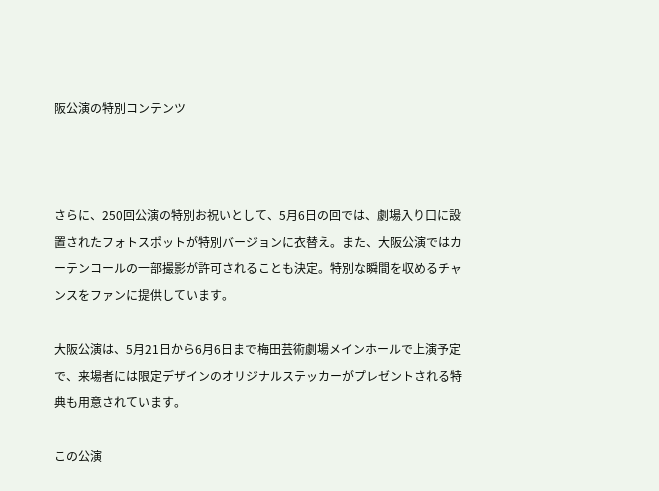阪公演の特別コンテンツ



さらに、250回公演の特別お祝いとして、5月6日の回では、劇場入り口に設置されたフォトスポットが特別バージョンに衣替え。また、大阪公演ではカーテンコールの一部撮影が許可されることも決定。特別な瞬間を収めるチャンスをファンに提供しています。

大阪公演は、5月21日から6月6日まで梅田芸術劇場メインホールで上演予定で、来場者には限定デザインのオリジナルステッカーがプレゼントされる特典も用意されています。

この公演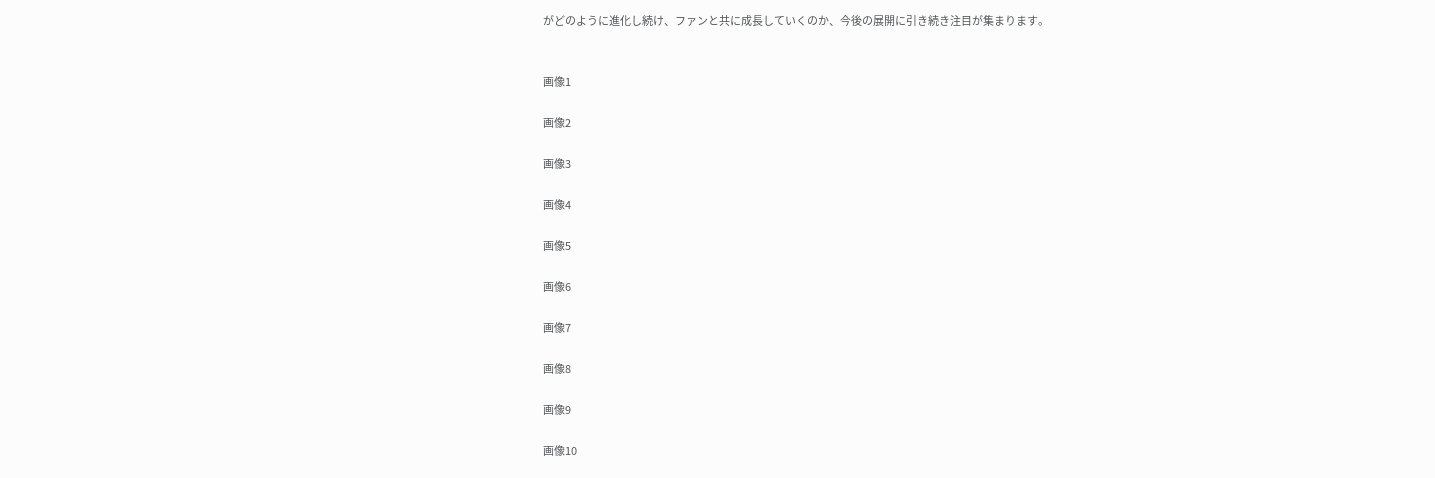がどのように進化し続け、ファンと共に成長していくのか、今後の展開に引き続き注目が集まります。


画像1

画像2

画像3

画像4

画像5

画像6

画像7

画像8

画像9

画像10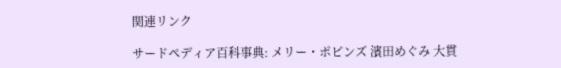関連リンク

サードペディア百科事典: メリー・ポピンズ 濱田めぐみ 大貫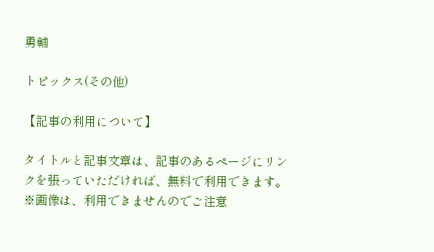勇輔

トピックス(その他)

【記事の利用について】

タイトルと記事文章は、記事のあるページにリンクを張っていただければ、無料で利用できます。
※画像は、利用できませんのでご注意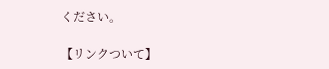ください。

【リンクついて】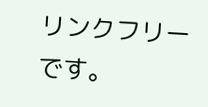リンクフリーです。